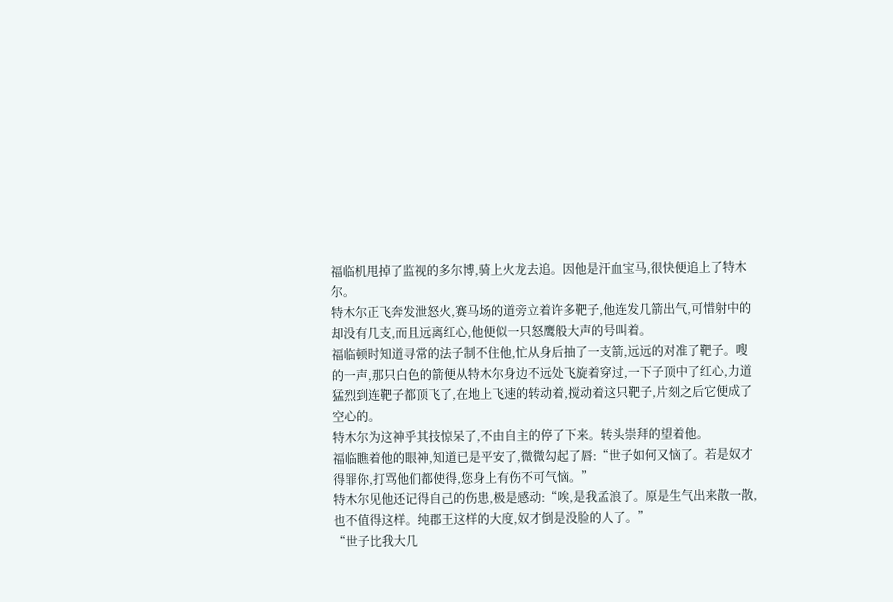福临机甩掉了监视的多尔博,骑上火龙去追。因他是汗血宝马,很快便追上了特木尔。
特木尔正飞奔发泄怒火,赛马场的道旁立着许多靶子,他连发几箭出气,可惜射中的却没有几支,而且远离红心,他便似一只怒鹰般大声的号叫着。
福临顿时知道寻常的法子制不住他,忙从身后抽了一支箭,远远的对准了靶子。嗖的一声,那只白色的箭便从特木尔身边不远处飞旋着穿过,一下子顶中了红心,力道猛烈到连靶子都顶飞了,在地上飞速的转动着,搅动着这只靶子,片刻之后它便成了空心的。
特木尔为这神乎其技惊呆了,不由自主的停了下来。转头崇拜的望着他。
福临瞧着他的眼神,知道已是平安了,微微勾起了唇:“世子如何又恼了。若是奴才得罪你,打骂他们都使得,您身上有伤不可气恼。”
特木尔见他还记得自己的伤患,极是感动:“唉,是我孟浪了。原是生气出来散一散,也不值得这样。纯郡王这样的大度,奴才倒是没脸的人了。”
“世子比我大几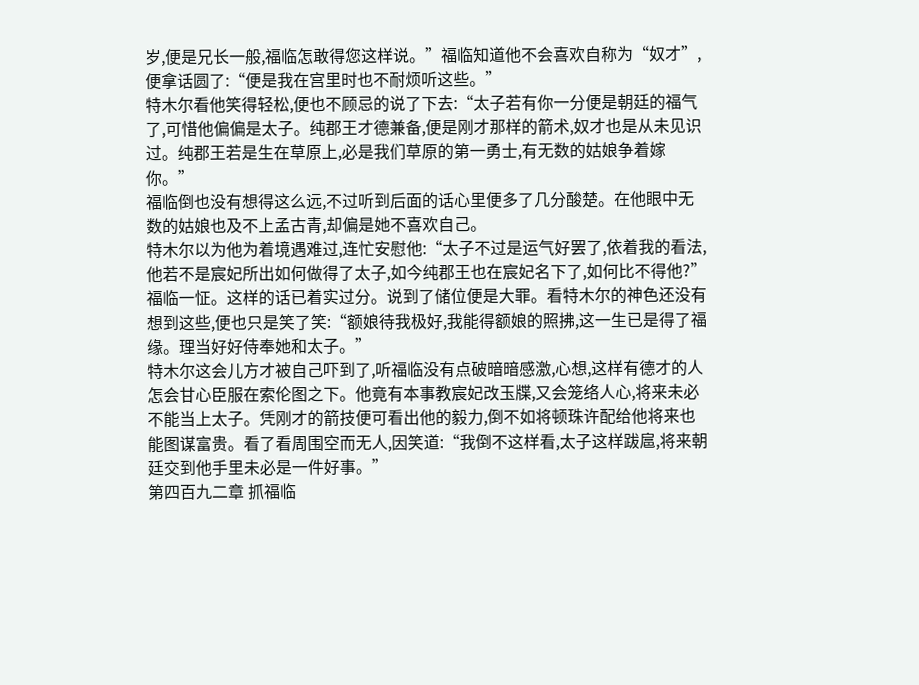岁,便是兄长一般,福临怎敢得您这样说。”福临知道他不会喜欢自称为“奴才”,便拿话圆了:“便是我在宫里时也不耐烦听这些。”
特木尔看他笑得轻松,便也不顾忌的说了下去:“太子若有你一分便是朝廷的福气了,可惜他偏偏是太子。纯郡王才德兼备,便是刚才那样的箭术,奴才也是从未见识过。纯郡王若是生在草原上,必是我们草原的第一勇士,有无数的姑娘争着嫁你。”
福临倒也没有想得这么远,不过听到后面的话心里便多了几分酸楚。在他眼中无数的姑娘也及不上孟古青,却偏是她不喜欢自己。
特木尔以为他为着境遇难过,连忙安慰他:“太子不过是运气好罢了,依着我的看法,他若不是宸妃所出如何做得了太子,如今纯郡王也在宸妃名下了,如何比不得他?”
福临一怔。这样的话已着实过分。说到了储位便是大罪。看特木尔的神色还没有想到这些,便也只是笑了笑:“额娘待我极好,我能得额娘的照拂,这一生已是得了福缘。理当好好侍奉她和太子。”
特木尔这会儿方才被自己吓到了,听福临没有点破暗暗感激,心想,这样有德才的人怎会甘心臣服在索伦图之下。他竟有本事教宸妃改玉牒,又会笼络人心,将来未必不能当上太子。凭刚才的箭技便可看出他的毅力,倒不如将顿珠许配给他将来也能图谋富贵。看了看周围空而无人,因笑道:“我倒不这样看,太子这样跋扈,将来朝廷交到他手里未必是一件好事。”
第四百九二章 抓福临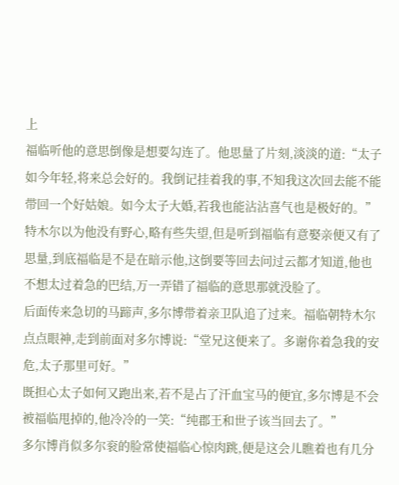上
福临听他的意思倒像是想要勾连了。他思量了片刻,淡淡的道:“太子如今年轻,将来总会好的。我倒记挂着我的事,不知我这次回去能不能带回一个好姑娘。如今太子大婚,若我也能沾沾喜气也是极好的。”
特木尔以为他没有野心,略有些失望,但是听到福临有意娶亲便又有了思量,到底福临是不是在暗示他,这倒要等回去问过云都才知道,他也不想太过着急的巴结,万一弄错了福临的意思那就没脸了。
后面传来急切的马蹄声,多尔博带着亲卫队追了过来。福临朝特木尔点点眼神,走到前面对多尔博说:“堂兄这便来了。多谢你着急我的安危,太子那里可好。”
既担心太子如何又跑出来,若不是占了汗血宝马的便宜,多尔博是不会被福临甩掉的,他冷冷的一笑:“纯郡王和世子该当回去了。”
多尔博肖似多尔衮的脸常使福临心惊肉跳,便是这会儿瞧着也有几分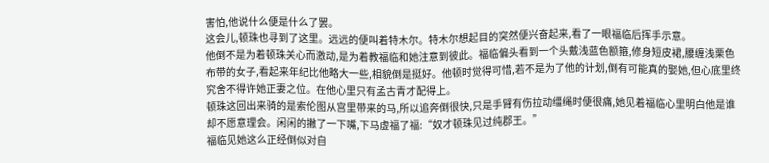害怕,他说什么便是什么了罢。
这会儿,顿珠也寻到了这里。远远的便叫着特木尔。特木尔想起目的突然便兴奋起来,看了一眼福临后挥手示意。
他倒不是为着顿珠关心而激动,是为着教福临和她注意到彼此。福临偏头看到一个头戴浅蓝色额箍,修身短皮裙,腰缠浅栗色布带的女子,看起来年纪比他略大一些,相貌倒是挺好。他顿时觉得可惜,若不是为了他的计划,倒有可能真的娶她,但心底里终究舍不得许她正妻之位。在他心里只有孟古青才配得上。
顿珠这回出来骑的是索伦图从宫里带来的马,所以追奔倒很快,只是手臂有伤拉动缰绳时便很痛,她见着福临心里明白他是谁却不愿意理会。闲闲的撇了一下嘴,下马虚福了福:“奴才顿珠见过纯郡王。”
福临见她这么正经倒似对自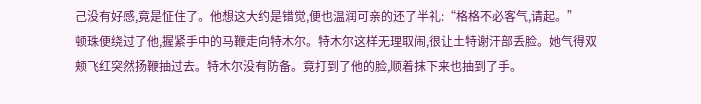己没有好感,竟是怔住了。他想这大约是错觉,便也温润可亲的还了半礼:“格格不必客气,请起。”
顿珠便绕过了他,握紧手中的马鞭走向特木尔。特木尔这样无理取闹,很让土特谢汗部丢脸。她气得双颊飞红突然扬鞭抽过去。特木尔没有防备。竟打到了他的脸,顺着抹下来也抽到了手。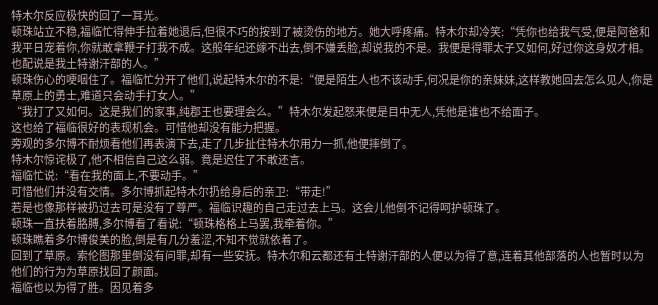特木尔反应极快的回了一耳光。
顿珠站立不稳,福临忙得伸手拉着她退后,但很不巧的按到了被烫伤的地方。她大呼疼痛。特木尔却冷笑:“凭你也给我气受,便是阿爸和我平日宠着你,你就敢拿鞭子打我不成。这般年纪还嫁不出去,倒不嫌丢脸,却说我的不是。我便是得罪太子又如何,好过你这身奴才相。也配说是我土特谢汗部的人。”
顿珠伤心的哽咽住了。福临忙分开了他们,说起特木尔的不是:“便是陌生人也不该动手,何况是你的亲妹妹,这样教她回去怎么见人,你是草原上的勇士,难道只会动手打女人。”
“我打了又如何。这是我们的家事,纯郡王也要理会么。”特木尔发起怒来便是目中无人,凭他是谁也不给面子。
这也给了福临很好的表现机会。可惜他却没有能力把握。
旁观的多尔博不耐烦看他们再表演下去,走了几步扯住特木尔用力一抓,他便摔倒了。
特木尔惊诧极了,他不相信自己这么弱。竟是迟住了不敢还言。
福临忙说:“看在我的面上,不要动手。”
可惜他们并没有交情。多尔博抓起特木尔扔给身后的亲卫:“带走!”
若是也像那样被扔过去可是没有了尊严。福临识趣的自己走过去上马。这会儿他倒不记得呵护顿珠了。
顿珠一直扶着胳膊,多尔博看了看说:“顿珠格格上马罢,我牵着你。”
顿珠瞧着多尔博俊美的脸,倒是有几分羞涩,不知不觉就依着了。
回到了草原。索伦图那里倒没有问罪,却有一些安抚。特木尔和云都还有土特谢汗部的人便以为得了意,连着其他部落的人也暂时以为他们的行为为草原找回了颜面。
福临也以为得了胜。因见着多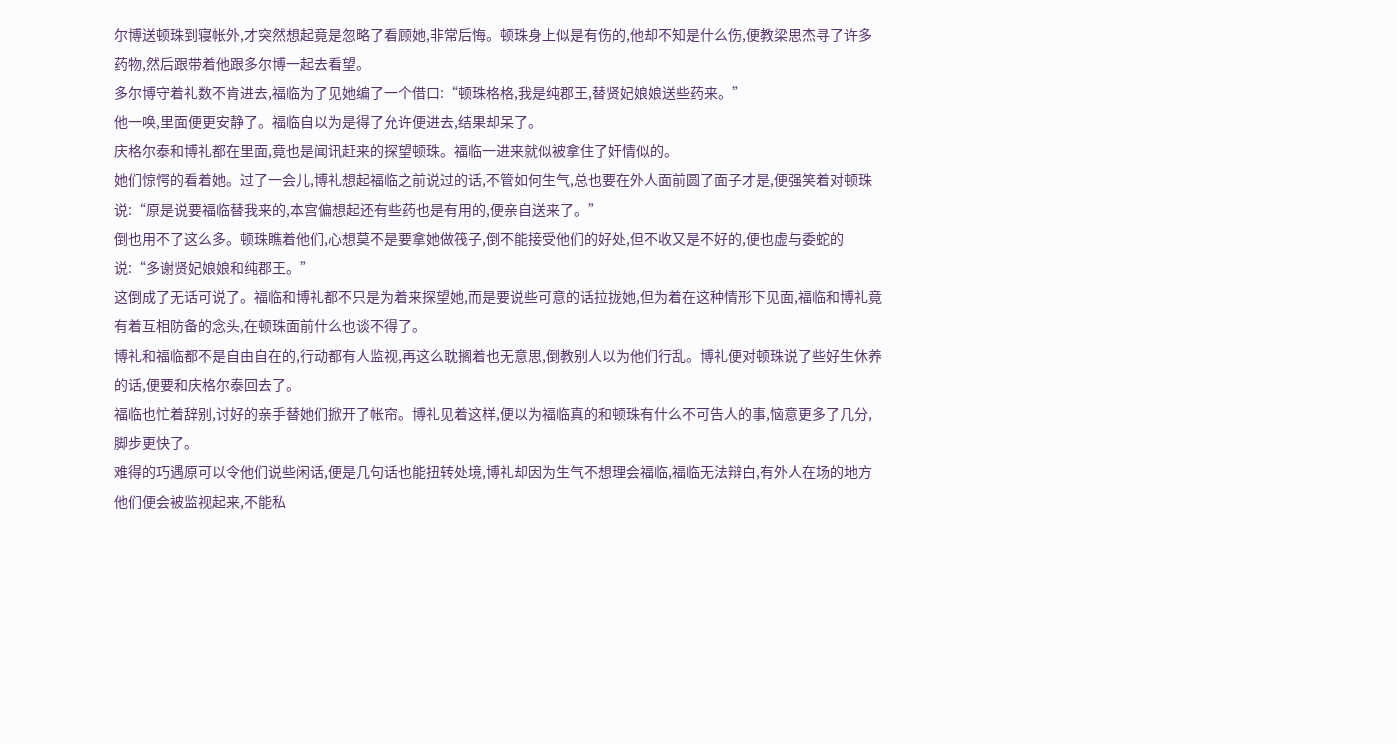尔博送顿珠到寝帐外,才突然想起竟是忽略了看顾她,非常后悔。顿珠身上似是有伤的,他却不知是什么伤,便教梁思杰寻了许多药物,然后跟带着他跟多尔博一起去看望。
多尔博守着礼数不肯进去,福临为了见她编了一个借口:“顿珠格格,我是纯郡王,替贤妃娘娘送些药来。”
他一唤,里面便更安静了。福临自以为是得了允许便进去,结果却呆了。
庆格尔泰和博礼都在里面,竟也是闻讯赶来的探望顿珠。福临一进来就似被拿住了奸情似的。
她们惊愕的看着她。过了一会儿,博礼想起福临之前说过的话,不管如何生气,总也要在外人面前圆了面子才是,便强笑着对顿珠说:“原是说要福临替我来的,本宫偏想起还有些药也是有用的,便亲自送来了。”
倒也用不了这么多。顿珠瞧着他们,心想莫不是要拿她做筏子,倒不能接受他们的好处,但不收又是不好的,便也虚与委蛇的说:“多谢贤妃娘娘和纯郡王。”
这倒成了无话可说了。福临和博礼都不只是为着来探望她,而是要说些可意的话拉拢她,但为着在这种情形下见面,福临和博礼竟有着互相防备的念头,在顿珠面前什么也谈不得了。
博礼和福临都不是自由自在的,行动都有人监视,再这么耽搁着也无意思,倒教别人以为他们行乱。博礼便对顿珠说了些好生休养的话,便要和庆格尔泰回去了。
福临也忙着辞别,讨好的亲手替她们掀开了帐帘。博礼见着这样,便以为福临真的和顿珠有什么不可告人的事,恼意更多了几分,脚步更快了。
难得的巧遇原可以令他们说些闲话,便是几句话也能扭转处境,博礼却因为生气不想理会福临,福临无法辩白,有外人在场的地方他们便会被监视起来,不能私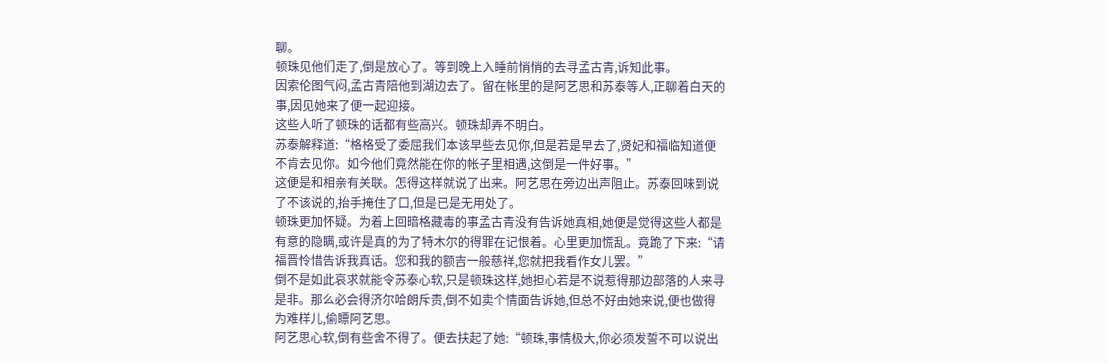聊。
顿珠见他们走了,倒是放心了。等到晚上入睡前悄悄的去寻孟古青,诉知此事。
因索伦图气闷,孟古青陪他到湖边去了。留在帐里的是阿艺思和苏泰等人,正聊着白天的事,因见她来了便一起迎接。
这些人听了顿珠的话都有些高兴。顿珠却弄不明白。
苏泰解释道:“格格受了委屈我们本该早些去见你,但是若是早去了,贤妃和福临知道便不肯去见你。如今他们竟然能在你的帐子里相遇,这倒是一件好事。”
这便是和相亲有关联。怎得这样就说了出来。阿艺思在旁边出声阻止。苏泰回味到说了不该说的,抬手掩住了口,但是已是无用处了。
顿珠更加怀疑。为着上回暗格藏毒的事孟古青没有告诉她真相,她便是觉得这些人都是有意的隐瞒,或许是真的为了特木尔的得罪在记恨着。心里更加慌乱。竟跪了下来:“请福晋怜惜告诉我真话。您和我的额吉一般慈祥,您就把我看作女儿罢。”
倒不是如此哀求就能令苏泰心软,只是顿珠这样,她担心若是不说惹得那边部落的人来寻是非。那么必会得济尔哈朗斥责,倒不如卖个情面告诉她,但总不好由她来说,便也做得为难样儿,偷瞟阿艺思。
阿艺思心软,倒有些舍不得了。便去扶起了她:“顿珠,事情极大,你必须发誓不可以说出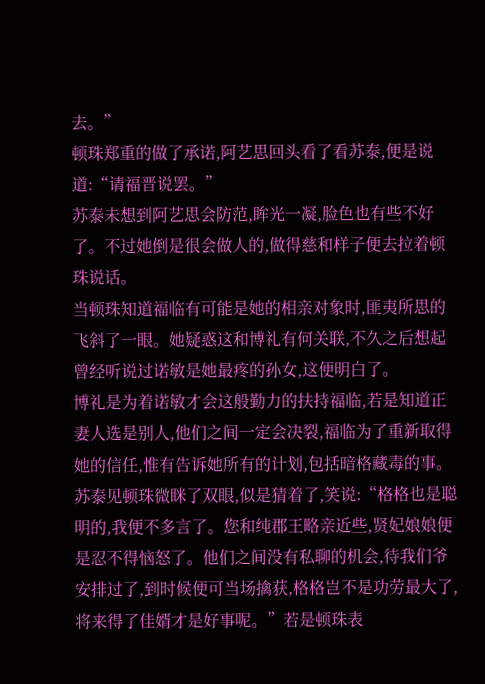去。”
顿珠郑重的做了承诺,阿艺思回头看了看苏泰,便是说道:“请福晋说罢。”
苏泰未想到阿艺思会防范,眸光一凝,脸色也有些不好了。不过她倒是很会做人的,做得慈和样子便去拉着顿珠说话。
当顿珠知道福临有可能是她的相亲对象时,匪夷所思的飞斜了一眼。她疑惑这和博礼有何关联,不久之后想起曾经听说过诺敏是她最疼的孙女,这便明白了。
博礼是为着诺敏才会这般勤力的扶持福临,若是知道正妻人选是别人,他们之间一定会决裂,福临为了重新取得她的信任,惟有告诉她所有的计划,包括暗格藏毒的事。
苏泰见顿珠微眯了双眼,似是猜着了,笑说:“格格也是聪明的,我便不多言了。您和纯郡王略亲近些,贤妃娘娘便是忍不得恼怒了。他们之间没有私聊的机会,待我们爷安排过了,到时候便可当场擒获,格格岂不是功劳最大了,将来得了佳婿才是好事呢。”若是顿珠表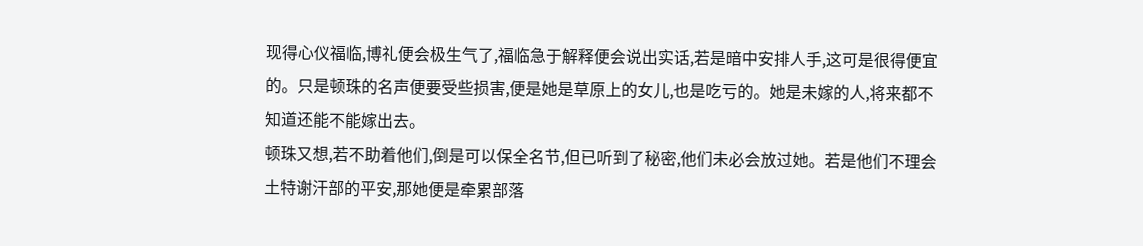现得心仪福临,博礼便会极生气了,福临急于解释便会说出实话,若是暗中安排人手,这可是很得便宜的。只是顿珠的名声便要受些损害,便是她是草原上的女儿,也是吃亏的。她是未嫁的人,将来都不知道还能不能嫁出去。
顿珠又想,若不助着他们,倒是可以保全名节,但已听到了秘密,他们未必会放过她。若是他们不理会土特谢汗部的平安,那她便是牵累部落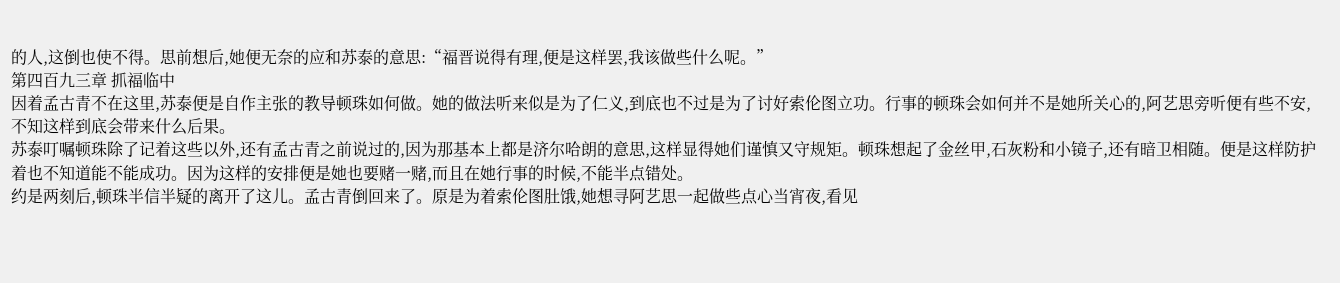的人,这倒也使不得。思前想后,她便无奈的应和苏泰的意思:“福晋说得有理,便是这样罢,我该做些什么呢。”
第四百九三章 抓福临中
因着孟古青不在这里,苏泰便是自作主张的教导顿珠如何做。她的做法听来似是为了仁义,到底也不过是为了讨好索伦图立功。行事的顿珠会如何并不是她所关心的,阿艺思旁听便有些不安,不知这样到底会带来什么后果。
苏泰叮嘱顿珠除了记着这些以外,还有孟古青之前说过的,因为那基本上都是济尔哈朗的意思,这样显得她们谨慎又守规矩。顿珠想起了金丝甲,石灰粉和小镜子,还有暗卫相随。便是这样防护着也不知道能不能成功。因为这样的安排便是她也要赌一赌,而且在她行事的时候,不能半点错处。
约是两刻后,顿珠半信半疑的离开了这儿。孟古青倒回来了。原是为着索伦图肚饿,她想寻阿艺思一起做些点心当宵夜,看见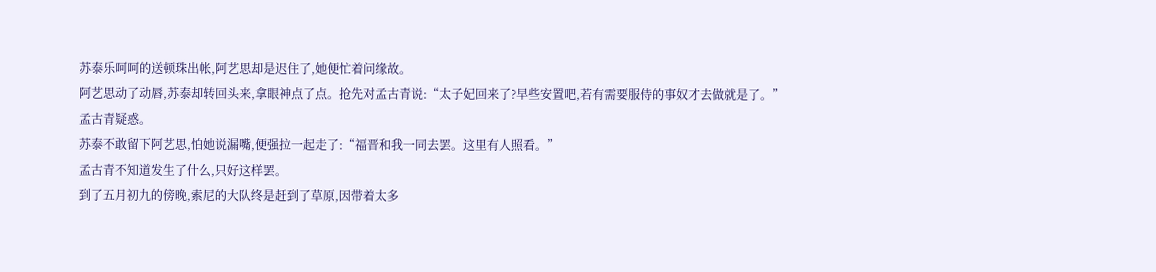苏泰乐呵呵的送顿珠出帐,阿艺思却是迟住了,她便忙着问缘故。
阿艺思动了动唇,苏泰却转回头来,拿眼神点了点。抢先对孟古青说:“太子妃回来了?早些安置吧,若有需要服侍的事奴才去做就是了。”
孟古青疑惑。
苏泰不敢留下阿艺思,怕她说漏嘴,便强拉一起走了:“福晋和我一同去罢。这里有人照看。”
孟古青不知道发生了什么,只好这样罢。
到了五月初九的傍晚,索尼的大队终是赶到了草原,因带着太多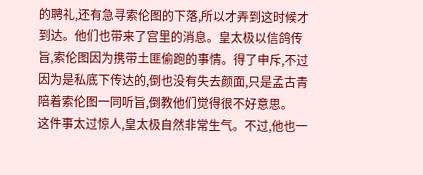的聘礼,还有急寻索伦图的下落,所以才弄到这时候才到达。他们也带来了宫里的消息。皇太极以信鸽传旨,索伦图因为携带土匪偷跑的事情。得了申斥,不过因为是私底下传达的,倒也没有失去颜面,只是孟古青陪着索伦图一同听旨,倒教他们觉得很不好意思。
这件事太过惊人,皇太极自然非常生气。不过,他也一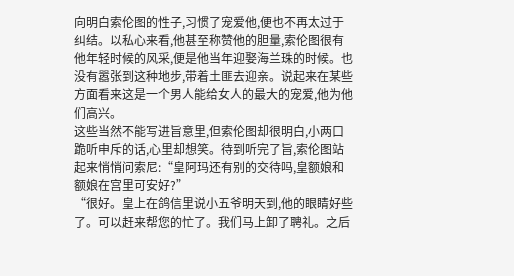向明白索伦图的性子,习惯了宠爱他,便也不再太过于纠结。以私心来看,他甚至称赞他的胆量,索伦图很有他年轻时候的风采,便是他当年迎娶海兰珠的时候。也没有嚣张到这种地步,带着土匪去迎亲。说起来在某些方面看来这是一个男人能给女人的最大的宠爱,他为他们高兴。
这些当然不能写进旨意里,但索伦图却很明白,小两口跪听申斥的话,心里却想笑。待到听完了旨,索伦图站起来悄悄问索尼:“皇阿玛还有别的交待吗,皇额娘和额娘在宫里可安好?”
“很好。皇上在鸽信里说小五爷明天到,他的眼睛好些了。可以赶来帮您的忙了。我们马上卸了聘礼。之后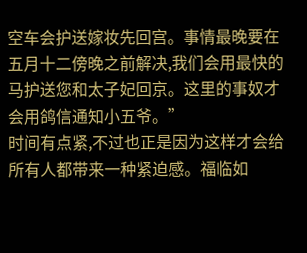空车会护送嫁妆先回宫。事情最晚要在五月十二傍晚之前解决,我们会用最快的马护送您和太子妃回京。这里的事奴才会用鸽信通知小五爷。”
时间有点紧,不过也正是因为这样才会给所有人都带来一种紧迫感。福临如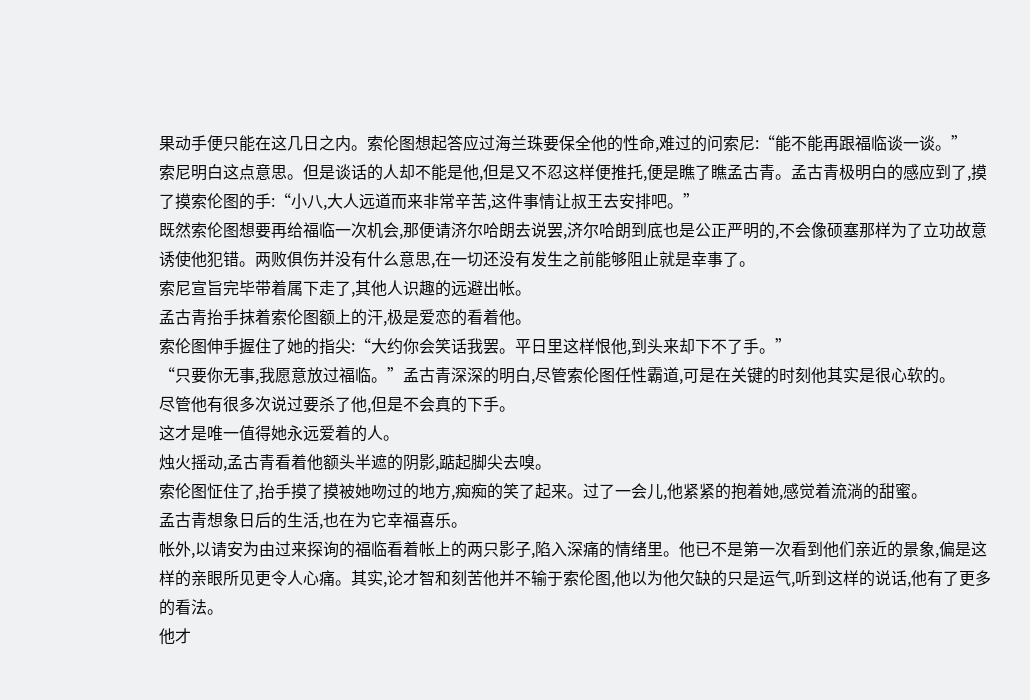果动手便只能在这几日之内。索伦图想起答应过海兰珠要保全他的性命,难过的问索尼:“能不能再跟福临谈一谈。”
索尼明白这点意思。但是谈话的人却不能是他,但是又不忍这样便推托,便是瞧了瞧孟古青。孟古青极明白的感应到了,摸了摸索伦图的手:“小八,大人远道而来非常辛苦,这件事情让叔王去安排吧。”
既然索伦图想要再给福临一次机会,那便请济尔哈朗去说罢,济尔哈朗到底也是公正严明的,不会像硕塞那样为了立功故意诱使他犯错。两败俱伤并没有什么意思,在一切还没有发生之前能够阻止就是幸事了。
索尼宣旨完毕带着属下走了,其他人识趣的远避出帐。
孟古青抬手抹着索伦图额上的汗,极是爱恋的看着他。
索伦图伸手握住了她的指尖:“大约你会笑话我罢。平日里这样恨他,到头来却下不了手。”
“只要你无事,我愿意放过福临。”孟古青深深的明白,尽管索伦图任性霸道,可是在关键的时刻他其实是很心软的。
尽管他有很多次说过要杀了他,但是不会真的下手。
这才是唯一值得她永远爱着的人。
烛火摇动,孟古青看着他额头半遮的阴影,踮起脚尖去嗅。
索伦图怔住了,抬手摸了摸被她吻过的地方,痴痴的笑了起来。过了一会儿,他紧紧的抱着她,感觉着流淌的甜蜜。
孟古青想象日后的生活,也在为它幸福喜乐。
帐外,以请安为由过来探询的福临看着帐上的两只影子,陷入深痛的情绪里。他已不是第一次看到他们亲近的景象,偏是这样的亲眼所见更令人心痛。其实,论才智和刻苦他并不输于索伦图,他以为他欠缺的只是运气,听到这样的说话,他有了更多的看法。
他才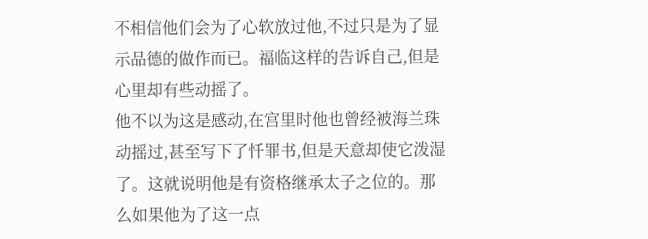不相信他们会为了心软放过他,不过只是为了显示品德的做作而已。福临这样的告诉自己,但是心里却有些动摇了。
他不以为这是感动,在宫里时他也曾经被海兰珠动摇过,甚至写下了忏罪书,但是天意却使它泼湿了。这就说明他是有资格继承太子之位的。那么如果他为了这一点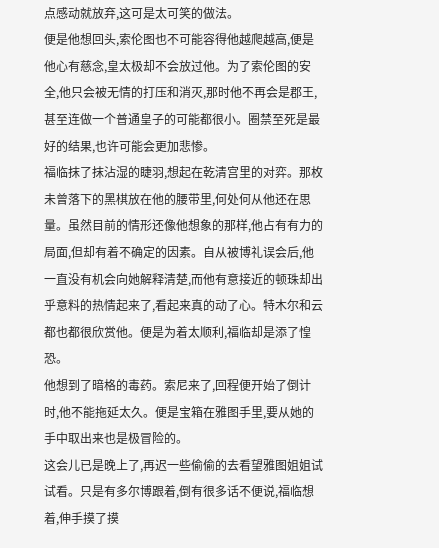点感动就放弃,这可是太可笑的做法。
便是他想回头,索伦图也不可能容得他越爬越高,便是他心有慈念,皇太极却不会放过他。为了索伦图的安全,他只会被无情的打压和消灭,那时他不再会是郡王,甚至连做一个普通皇子的可能都很小。圈禁至死是最好的结果,也许可能会更加悲惨。
福临抹了抹沾湿的睫羽,想起在乾清宫里的对弈。那枚未曾落下的黑棋放在他的腰带里,何处何从他还在思量。虽然目前的情形还像他想象的那样,他占有有力的局面,但却有着不确定的因素。自从被博礼误会后,他一直没有机会向她解释清楚,而他有意接近的顿珠却出乎意料的热情起来了,看起来真的动了心。特木尔和云都也都很欣赏他。便是为着太顺利,福临却是添了惶恐。
他想到了暗格的毒药。索尼来了,回程便开始了倒计时,他不能拖延太久。便是宝箱在雅图手里,要从她的手中取出来也是极冒险的。
这会儿已是晚上了,再迟一些偷偷的去看望雅图姐姐试试看。只是有多尔博跟着,倒有很多话不便说,福临想着,伸手摸了摸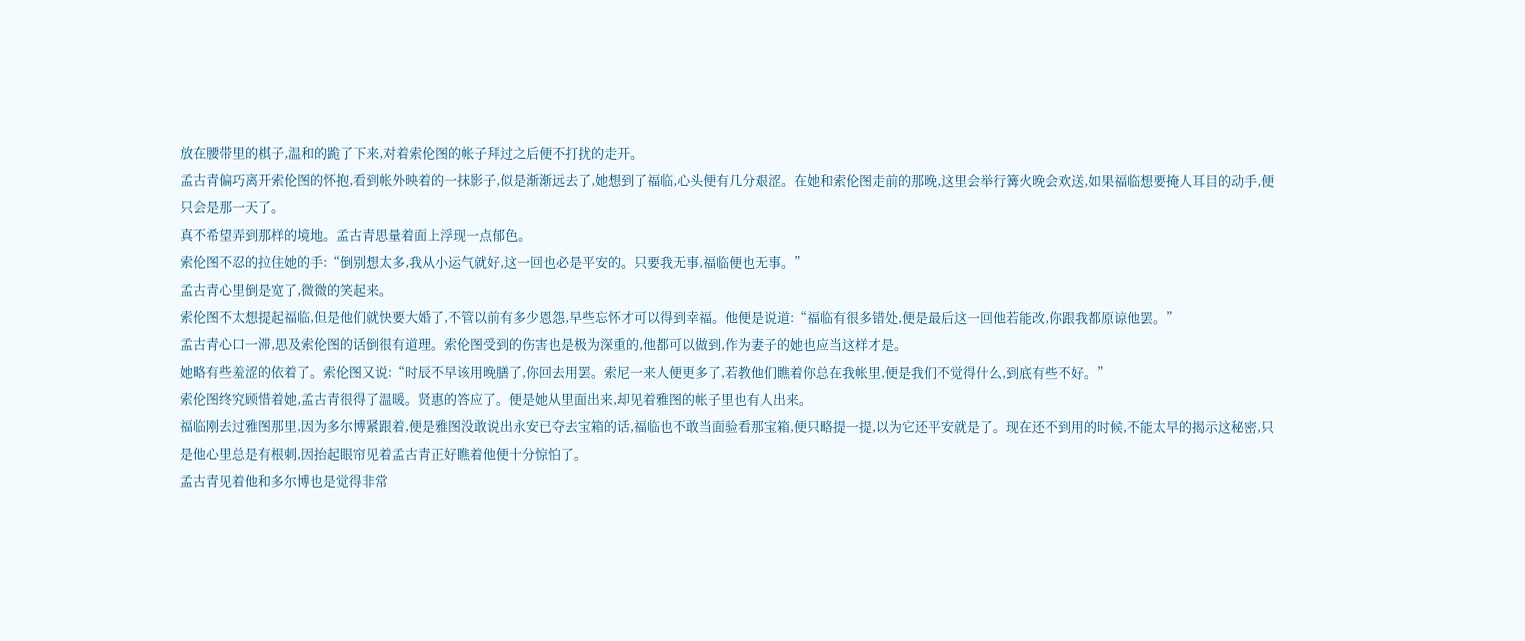放在腰带里的棋子,温和的跪了下来,对着索伦图的帐子拜过之后便不打扰的走开。
孟古青偏巧离开索伦图的怀抱,看到帐外映着的一抹影子,似是渐渐远去了,她想到了福临,心头便有几分艰涩。在她和索伦图走前的那晚,这里会举行篝火晚会欢送,如果福临想要掩人耳目的动手,便只会是那一天了。
真不希望弄到那样的境地。孟古青思量着面上浮现一点郁色。
索伦图不忍的拉住她的手:“倒别想太多,我从小运气就好,这一回也必是平安的。只要我无事,福临便也无事。”
孟古青心里倒是宽了,微微的笑起来。
索伦图不太想提起福临,但是他们就快要大婚了,不管以前有多少恩怨,早些忘怀才可以得到幸福。他便是说道:“福临有很多错处,便是最后这一回他若能改,你跟我都原谅他罢。”
孟古青心口一滞,思及索伦图的话倒很有道理。索伦图受到的伤害也是极为深重的,他都可以做到,作为妻子的她也应当这样才是。
她略有些羞涩的依着了。索伦图又说:“时辰不早该用晚膳了,你回去用罢。索尼一来人便更多了,若教他们瞧着你总在我帐里,便是我们不觉得什么,到底有些不好。”
索伦图终究顾惜着她,孟古青很得了温暖。贤惠的答应了。便是她从里面出来,却见着雅图的帐子里也有人出来。
福临刚去过雅图那里,因为多尔博紧跟着,便是雅图没敢说出永安已夺去宝箱的话,福临也不敢当面验看那宝箱,便只略提一提,以为它还平安就是了。现在还不到用的时候,不能太早的揭示这秘密,只是他心里总是有根刺,因抬起眼帘见着孟古青正好瞧着他便十分惊怕了。
孟古青见着他和多尔博也是觉得非常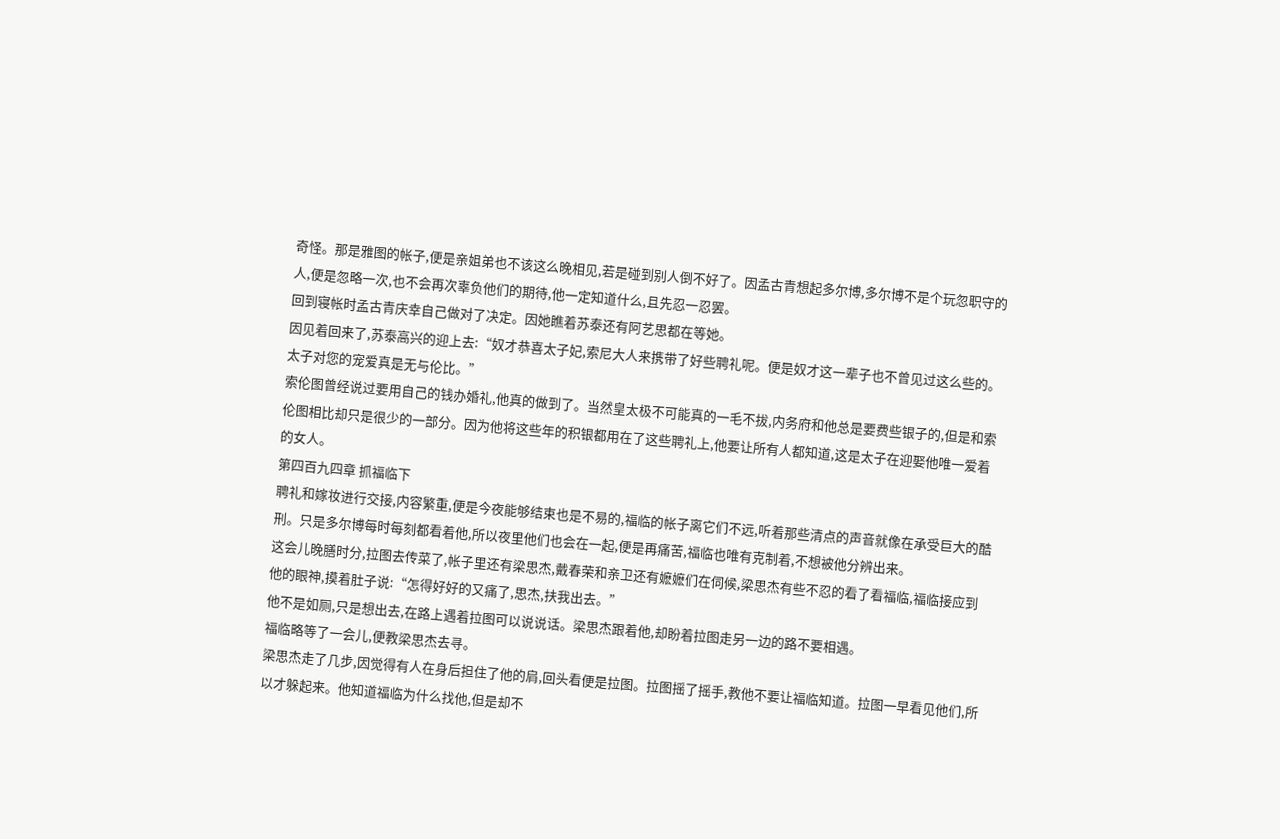奇怪。那是雅图的帐子,便是亲姐弟也不该这么晚相见,若是碰到别人倒不好了。因孟古青想起多尔博,多尔博不是个玩忽职守的人,便是忽略一次,也不会再次辜负他们的期待,他一定知道什么,且先忍一忍罢。
回到寝帐时孟古青庆幸自己做对了决定。因她瞧着苏泰还有阿艺思都在等她。
因见着回来了,苏泰高兴的迎上去:“奴才恭喜太子妃,索尼大人来携带了好些聘礼呢。便是奴才这一辈子也不曾见过这么些的。太子对您的宠爱真是无与伦比。”
索伦图曾经说过要用自己的钱办婚礼,他真的做到了。当然皇太极不可能真的一毛不拔,内务府和他总是要费些银子的,但是和索伦图相比却只是很少的一部分。因为他将这些年的积银都用在了这些聘礼上,他要让所有人都知道,这是太子在迎娶他唯一爱着的女人。
第四百九四章 抓福临下
聘礼和嫁妆进行交接,内容繁重,便是今夜能够结束也是不易的,福临的帐子离它们不远,听着那些清点的声音就像在承受巨大的酷刑。只是多尔博每时每刻都看着他,所以夜里他们也会在一起,便是再痛苦,福临也唯有克制着,不想被他分辨出来。
这会儿晚膳时分,拉图去传菜了,帐子里还有梁思杰,戴春荣和亲卫还有嬷嬷们在伺候,梁思杰有些不忍的看了看福临,福临接应到他的眼神,摸着肚子说:“怎得好好的又痛了,思杰,扶我出去。”
他不是如厕,只是想出去,在路上遇着拉图可以说说话。梁思杰跟着他,却盼着拉图走另一边的路不要相遇。
福临略等了一会儿,便教梁思杰去寻。
梁思杰走了几步,因觉得有人在身后担住了他的肩,回头看便是拉图。拉图摇了摇手,教他不要让福临知道。拉图一早看见他们,所以才躲起来。他知道福临为什么找他,但是却不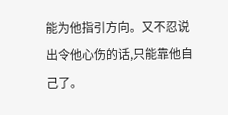能为他指引方向。又不忍说出令他心伤的话,只能靠他自己了。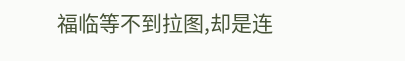福临等不到拉图,却是连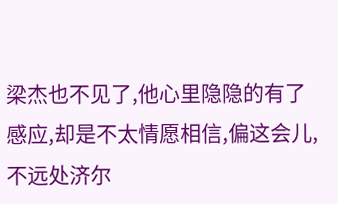梁杰也不见了,他心里隐隐的有了感应,却是不太情愿相信,偏这会儿,不远处济尔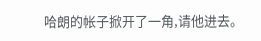哈朗的帐子掀开了一角,请他进去。